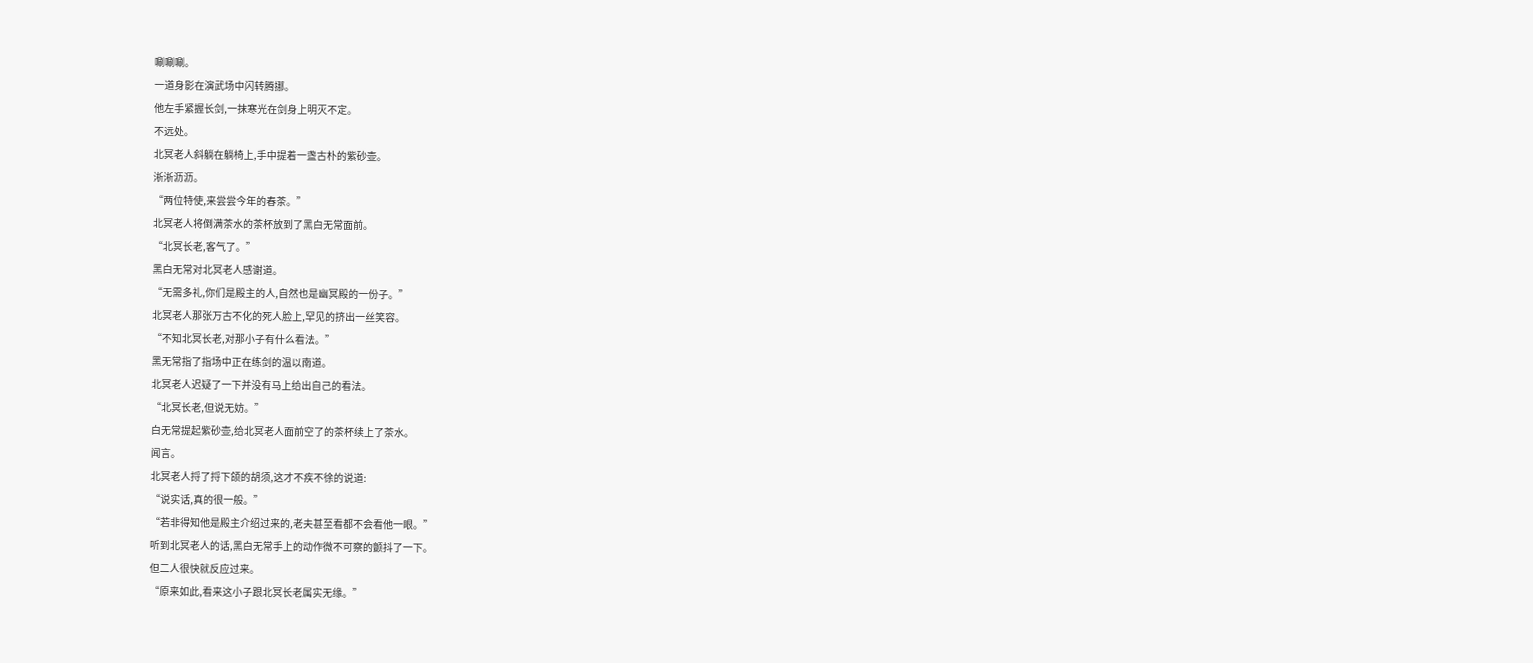唰唰唰。
一道身影在演武场中闪转腾挪。
他左手紧握长剑,一抹寒光在剑身上明灭不定。
不远处。
北冥老人斜躺在躺椅上,手中提着一盏古朴的紫砂壶。
淅淅沥沥。
“两位特使,来尝尝今年的春茶。”
北冥老人将倒满茶水的茶杯放到了黑白无常面前。
“北冥长老,客气了。”
黑白无常对北冥老人感谢道。
“无需多礼,你们是殿主的人,自然也是幽冥殿的一份子。”
北冥老人那张万古不化的死人脸上,罕见的挤出一丝笑容。
“不知北冥长老,对那小子有什么看法。”
黑无常指了指场中正在练剑的温以南道。
北冥老人迟疑了一下并没有马上给出自己的看法。
“北冥长老,但说无妨。”
白无常提起紫砂壶,给北冥老人面前空了的茶杯续上了茶水。
闻言。
北冥老人捋了捋下颌的胡须,这才不疾不徐的说道:
“说实话,真的很一般。”
“若非得知他是殿主介绍过来的,老夫甚至看都不会看他一眼。”
听到北冥老人的话,黑白无常手上的动作微不可察的颤抖了一下。
但二人很快就反应过来。
“原来如此,看来这小子跟北冥长老属实无缘。”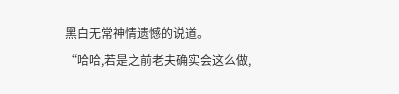黑白无常神情遗憾的说道。
“哈哈,若是之前老夫确实会这么做,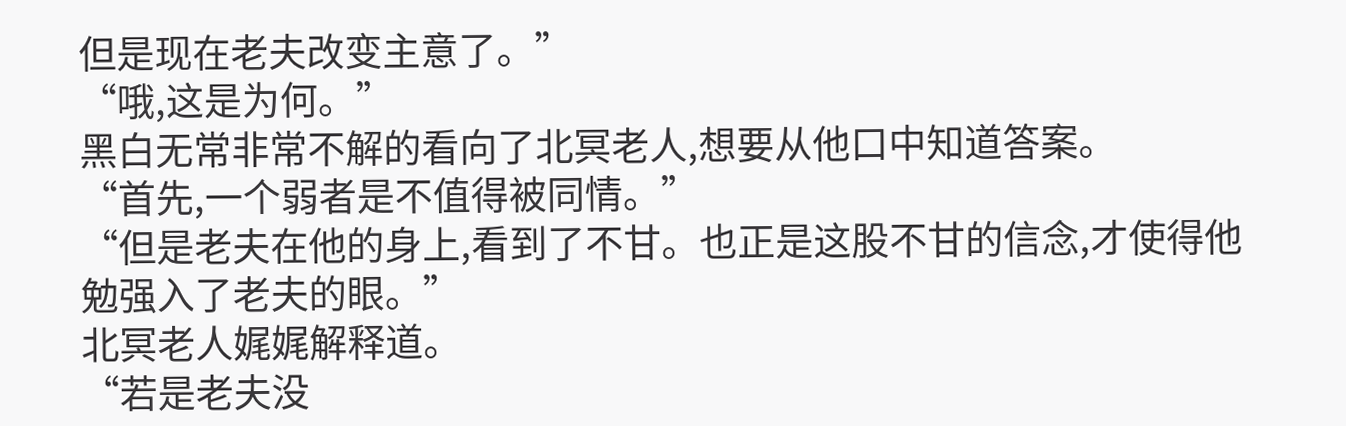但是现在老夫改变主意了。”
“哦,这是为何。”
黑白无常非常不解的看向了北冥老人,想要从他口中知道答案。
“首先,一个弱者是不值得被同情。”
“但是老夫在他的身上,看到了不甘。也正是这股不甘的信念,才使得他勉强入了老夫的眼。”
北冥老人娓娓解释道。
“若是老夫没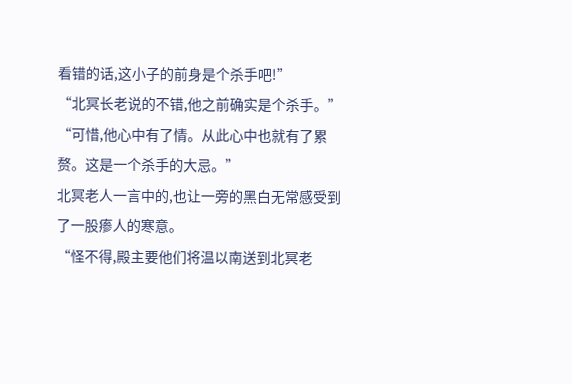看错的话,这小子的前身是个杀手吧!”
“北冥长老说的不错,他之前确实是个杀手。”
“可惜,他心中有了情。从此心中也就有了累赘。这是一个杀手的大忌。”
北冥老人一言中的,也让一旁的黑白无常感受到了一股瘆人的寒意。
“怪不得,殿主要他们将温以南送到北冥老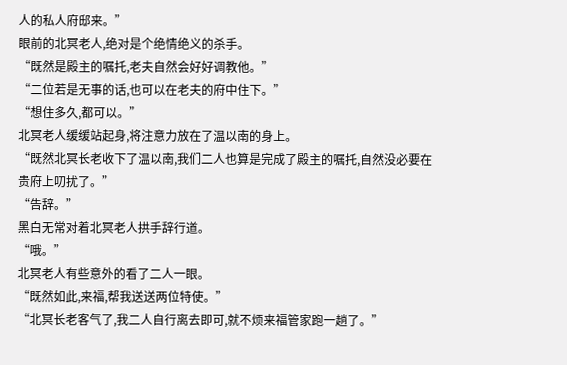人的私人府邸来。”
眼前的北冥老人,绝对是个绝情绝义的杀手。
“既然是殿主的嘱托,老夫自然会好好调教他。”
“二位若是无事的话,也可以在老夫的府中住下。”
“想住多久,都可以。”
北冥老人缓缓站起身,将注意力放在了温以南的身上。
“既然北冥长老收下了温以南,我们二人也算是完成了殿主的嘱托,自然没必要在贵府上叨扰了。”
“告辞。”
黑白无常对着北冥老人拱手辞行道。
“哦。”
北冥老人有些意外的看了二人一眼。
“既然如此,来福,帮我送送两位特使。”
“北冥长老客气了,我二人自行离去即可,就不烦来福管家跑一趟了。”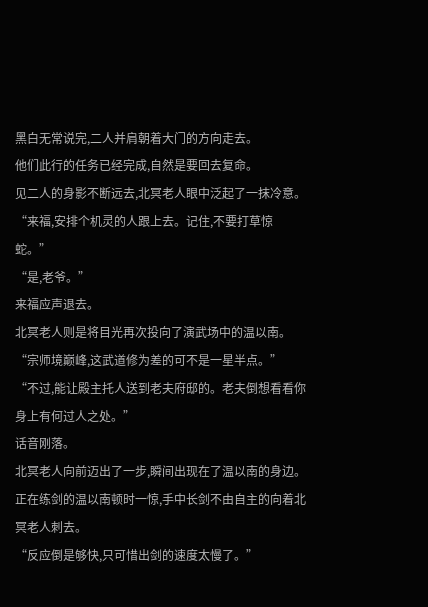黑白无常说完,二人并肩朝着大门的方向走去。
他们此行的任务已经完成,自然是要回去复命。
见二人的身影不断远去,北冥老人眼中泛起了一抹冷意。
“来福,安排个机灵的人跟上去。记住,不要打草惊蛇。”
“是,老爷。”
来福应声退去。
北冥老人则是将目光再次投向了演武场中的温以南。
“宗师境巅峰,这武道修为差的可不是一星半点。”
“不过,能让殿主托人送到老夫府邸的。老夫倒想看看你身上有何过人之处。”
话音刚落。
北冥老人向前迈出了一步,瞬间出现在了温以南的身边。
正在练剑的温以南顿时一惊,手中长剑不由自主的向着北冥老人刺去。
“反应倒是够快,只可惜出剑的速度太慢了。”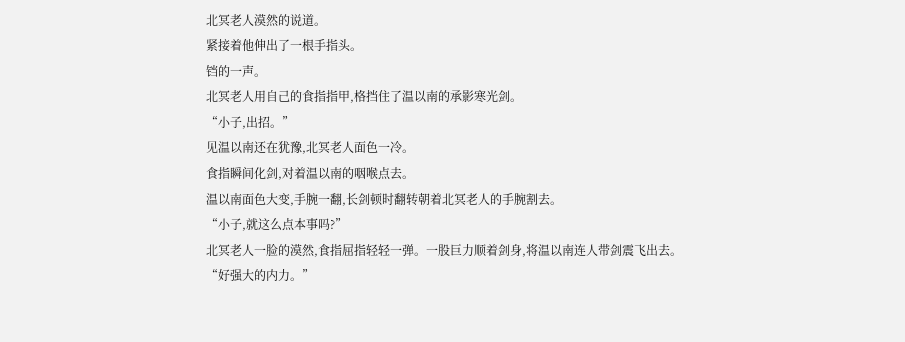北冥老人漠然的说道。
紧接着他伸出了一根手指头。
铛的一声。
北冥老人用自己的食指指甲,格挡住了温以南的承影寒光剑。
“小子,出招。”
见温以南还在犹豫,北冥老人面色一冷。
食指瞬间化剑,对着温以南的咽喉点去。
温以南面色大变,手腕一翻,长剑顿时翻转朝着北冥老人的手腕割去。
“小子,就这么点本事吗?”
北冥老人一脸的漠然,食指屈指轻轻一弹。一股巨力顺着剑身,将温以南连人带剑震飞出去。
“好强大的内力。”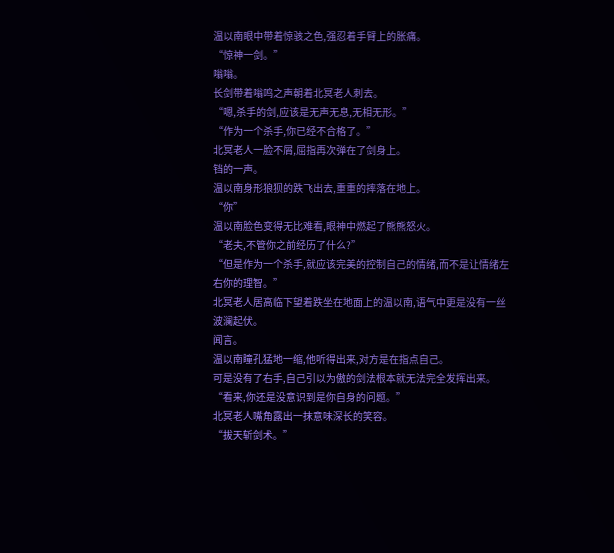温以南眼中带着惊骇之色,强忍着手臂上的胀痛。
“惊神一剑。”
嗡嗡。
长剑带着嗡鸣之声朝着北冥老人刺去。
“嗯,杀手的剑,应该是无声无息,无相无形。”
“作为一个杀手,你已经不合格了。”
北冥老人一脸不屑,屈指再次弹在了剑身上。
铛的一声。
温以南身形狼狈的跌飞出去,重重的摔落在地上。
“你”
温以南脸色变得无比难看,眼神中燃起了熊熊怒火。
“老夫,不管你之前经历了什么?”
“但是作为一个杀手,就应该完美的控制自己的情绪,而不是让情绪左右你的理智。”
北冥老人居高临下望着跌坐在地面上的温以南,语气中更是没有一丝波澜起伏。
闻言。
温以南瞳孔猛地一缩,他听得出来,对方是在指点自己。
可是没有了右手,自己引以为傲的剑法根本就无法完全发挥出来。
“看来,你还是没意识到是你自身的问题。”
北冥老人嘴角露出一抹意味深长的笑容。
“拔天斩剑术。”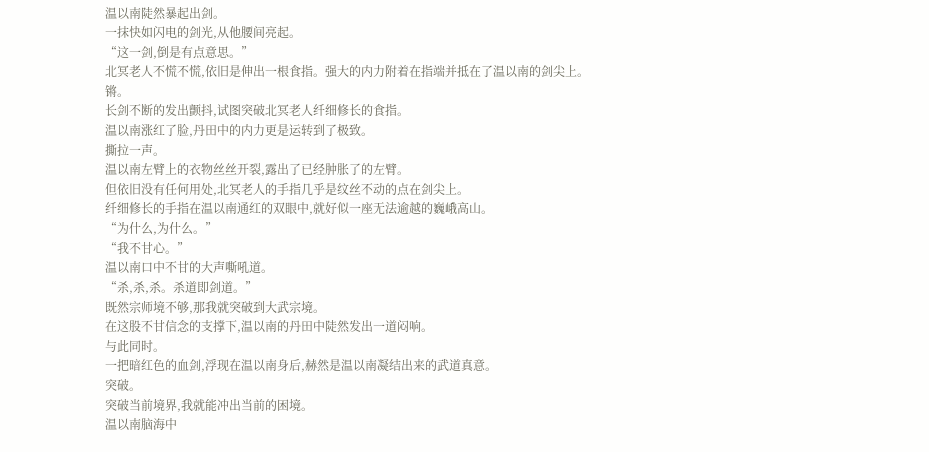温以南陡然暴起出剑。
一抹快如闪电的剑光,从他腰间亮起。
“这一剑,倒是有点意思。”
北冥老人不慌不慌,依旧是伸出一根食指。强大的内力附着在指端并抵在了温以南的剑尖上。
锵。
长剑不断的发出颤抖,试图突破北冥老人纤细修长的食指。
温以南涨红了脸,丹田中的内力更是运转到了极致。
撕拉一声。
温以南左臂上的衣物丝丝开裂,露出了已经肿胀了的左臂。
但依旧没有任何用处,北冥老人的手指几乎是纹丝不动的点在剑尖上。
纤细修长的手指在温以南通红的双眼中,就好似一座无法逾越的巍峨高山。
“为什么,为什么。”
“我不甘心。”
温以南口中不甘的大声嘶吼道。
“杀,杀,杀。杀道即剑道。”
既然宗师境不够,那我就突破到大武宗境。
在这股不甘信念的支撑下,温以南的丹田中陡然发出一道闷响。
与此同时。
一把暗红色的血剑,浮现在温以南身后,赫然是温以南凝结出来的武道真意。
突破。
突破当前境界,我就能冲出当前的困境。
温以南脑海中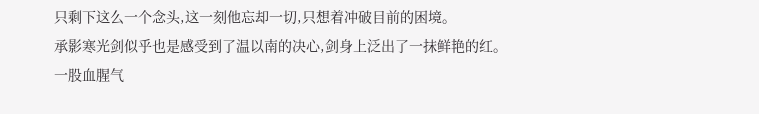只剩下这么一个念头,这一刻他忘却一切,只想着冲破目前的困境。
承影寒光剑似乎也是感受到了温以南的决心,剑身上泛出了一抹鲜艳的红。
一股血腥气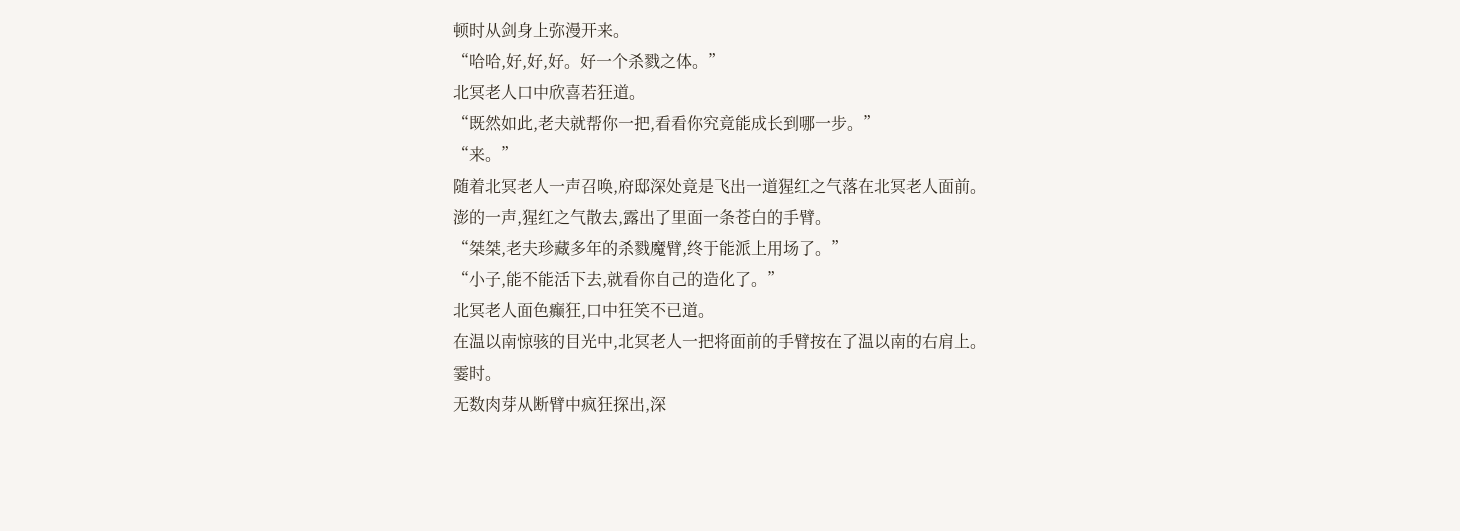顿时从剑身上弥漫开来。
“哈哈,好,好,好。好一个杀戮之体。”
北冥老人口中欣喜若狂道。
“既然如此,老夫就帮你一把,看看你究竟能成长到哪一步。”
“来。”
随着北冥老人一声召唤,府邸深处竟是飞出一道猩红之气落在北冥老人面前。
澎的一声,猩红之气散去,露出了里面一条苍白的手臂。
“桀桀,老夫珍藏多年的杀戮魔臂,终于能派上用场了。”
“小子,能不能活下去,就看你自己的造化了。”
北冥老人面色癫狂,口中狂笑不已道。
在温以南惊骇的目光中,北冥老人一把将面前的手臂按在了温以南的右肩上。
霎时。
无数肉芽从断臂中疯狂探出,深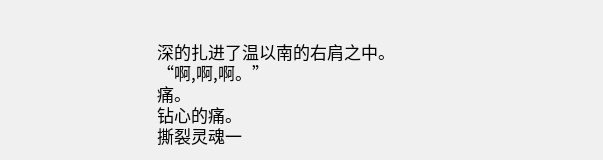深的扎进了温以南的右肩之中。
“啊,啊,啊。”
痛。
钻心的痛。
撕裂灵魂一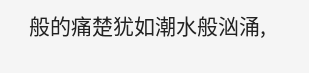般的痛楚犹如潮水般汹涌,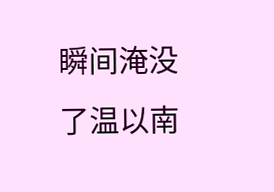瞬间淹没了温以南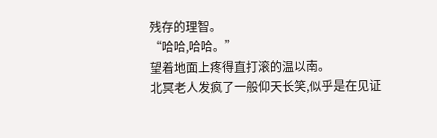残存的理智。
“哈哈,哈哈。”
望着地面上疼得直打滚的温以南。
北冥老人发疯了一般仰天长笑,似乎是在见证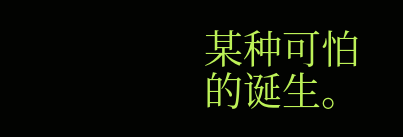某种可怕的诞生。